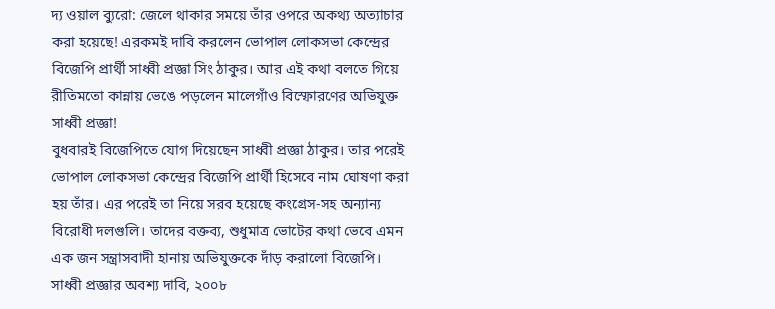দ্য ওয়াল ব্যুরো: জেলে থাকার সময়ে তাঁর ওপরে অকথ্য অত্যাচার করা হয়েছে! এরকমই দাবি করলেন ভোপাল লোকসভা কেন্দ্রের বিজেপি প্রার্থী সাধ্বী প্রজ্ঞা সিং ঠাকুর। আর এই কথা বলতে গিয়ে রীতিমতো কান্নায় ভেঙে পড়লেন মালেগাঁও বিস্ফোরণের অভিযুক্ত সাধ্বী প্রজ্ঞা!
বুধবারই বিজেপিতে যোগ দিয়েছেন সাধ্বী প্রজ্ঞা ঠাকুর। তার পরেই ভোপাল লোকসভা কেন্দ্রের বিজেপি প্রার্থী হিসেবে নাম ঘোষণা করা হয় তাঁর। এর পরেই তা নিয়ে সরব হয়েছে কংগ্রেস-সহ অন্যান্য বিরোধী দলগুলি। তাদের বক্তব্য, শুধুমাত্র ভোটের কথা ভেবে এমন এক জন সন্ত্রাসবাদী হানায় অভিযুক্তকে দাঁড় করালো বিজেপি।
সাধ্বী প্রজ্ঞার অবশ্য দাবি, ২০০৮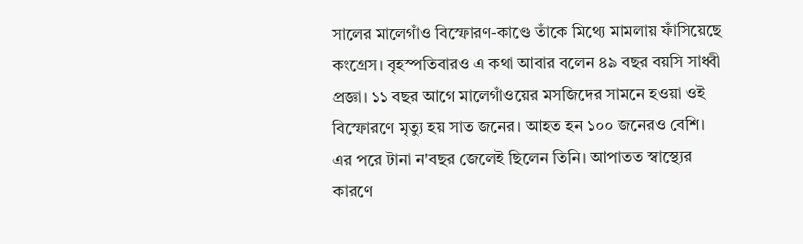সালের মালেগাঁও বিস্ফোরণ-কাণ্ডে তাঁকে মিথ্যে মামলায় ফাঁসিয়েছে কংগ্রেস। বৃহস্পতিবারও এ কথা আবার বলেন ৪৯ বছর বয়সি সাধ্বী প্রজ্ঞা। ১১ বছর আগে মালেগাঁওয়ের মসজিদের সামনে হওয়া ওই বিস্ফোরণে মৃত্যু হয় সাত জনের। আহত হন ১০০ জনেরও বেশি।
এর পরে টানা ন'বছর জেলেই ছিলেন তিনি। আপাতত স্বাস্থ্যের কারণে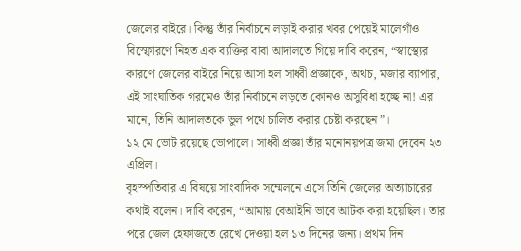জেলের বাইরে। কিন্তু তাঁর নির্বাচনে লড়াই করার খবর পেয়েই মালেগাঁও বিস্ফোরণে নিহত এক ব্যক্তির বাবা আদালতে গিয়ে দাবি করেন, “স্বাস্থ্যের কারণে জেলের বাইরে নিয়ে আসা হল সাধ্বী প্রজ্ঞাকে, অথচ, মজার ব্যাপার, এই সাংঘাতিক গরমেও তাঁর নির্বাচনে লড়তে কোনও অসুবিধা হচ্ছে না! এর মানে, তিনি আদালতকে ভুল পথে চালিত করার চেষ্টা করছেন”।
১২ মে ভোট রয়েছে ভোপালে। সাধ্বী প্রজ্ঞা তাঁর মনোনয়পত্র জমা দেবেন ২৩ এপ্রিল।
বৃহস্পতিবার এ বিষয়ে সাংবাদিক সম্মেলনে এসে তিনি জেলের অত্যাচারের কথাই বলেন। দাবি করেন, “আমায় বেআইনি ভাবে আটক করা হয়েছিল। তার পরে জেল হেফাজতে রেখে দেওয়া হল ১৩ দিনের জন্য। প্রথম দিন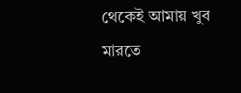থেকেই আমায় খুব মারতে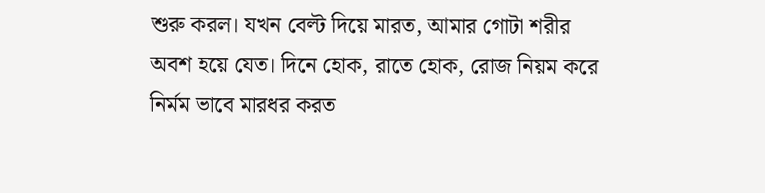শুরু করল। যখন বেল্ট দিয়ে মারত, আমার গোটা শরীর অবশ হয়ে যেত। দিনে হোক, রাতে হোক, রোজ নিয়ম করে নির্মম ভাবে মারধর করত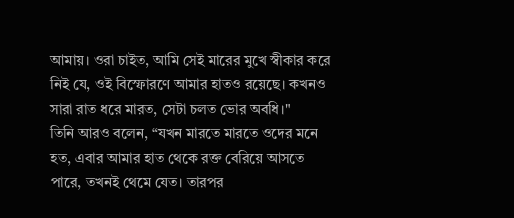আমায়। ওরা চাইত, আমি সেই মারের মুখে স্বীকার করে নিই যে, ওই বিস্ফোরণে আমার হাতও রয়েছে। কখনও সারা রাত ধরে মারত, সেটা চলত ভোর অবধি।"
তিনি আরও বলেন, “যখন মারতে মারতে ওদের মনে হত, এবার আমার হাত থেকে রক্ত বেরিয়ে আসতে পারে, তখনই থেমে যেত। তারপর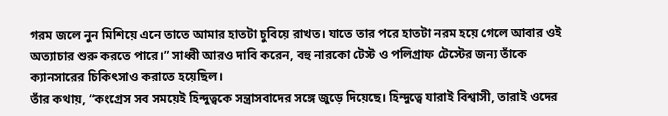গরম জলে নুন মিশিয়ে এনে তাতে আমার হাতটা চুবিয়ে রাখত। যাতে তার পরে হাতটা নরম হয়ে গেলে আবার ওই অত্যাচার শুরু করতে পারে।” সাধ্বী আরও দাবি করেন, বহু নারকো টেস্ট ও পলিগ্রাফ টেস্টের জন্য তাঁকে ক্যানসারের চিকিৎসাও করাতে হয়েছিল।
তাঁর কথায়, “কংগ্রেস সব সময়েই হিন্দুত্বকে সন্ত্রাসবাদের সঙ্গে জুড়ে দিয়েছে। হিন্দুত্বে যারাই বিশ্বাসী, তারাই ওদের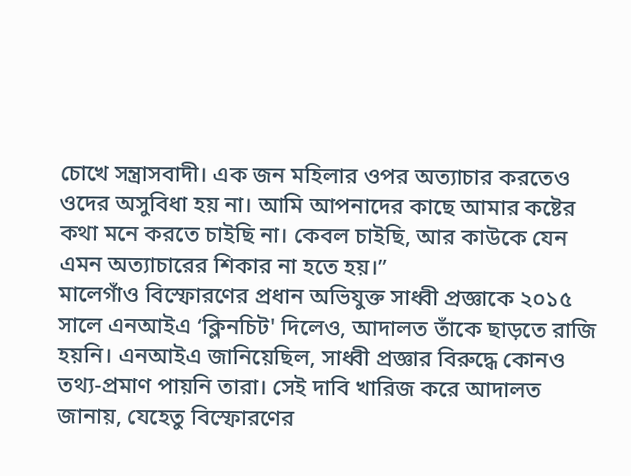চোখে সন্ত্রাসবাদী। এক জন মহিলার ওপর অত্যাচার করতেও ওদের অসুবিধা হয় না। আমি আপনাদের কাছে আমার কষ্টের কথা মনে করতে চাইছি না। কেবল চাইছি, আর কাউকে যেন এমন অত্যাচারের শিকার না হতে হয়।”
মালেগাঁও বিস্ফোরণের প্রধান অভিযুক্ত সাধ্বী প্রজ্ঞাকে ২০১৫ সালে এনআইএ ‘ক্লিনচিট' দিলেও, আদালত তাঁকে ছাড়তে রাজি হয়নি। এনআইএ জানিয়েছিল, সাধ্বী প্রজ্ঞার বিরুদ্ধে কোনও তথ্য-প্রমাণ পায়নি তারা। সেই দাবি খারিজ করে আদালত জানায়, যেহেতু বিস্ফোরণের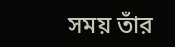সময় তাঁর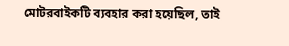মোটরবাইকটি ব্যবহার করা হয়েছিল, তাই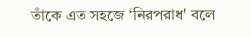তাঁকে এত সহজে ‘নিরপরাধ' বলে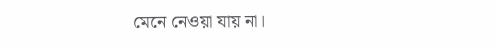মেনে নেওয়া যায় না।